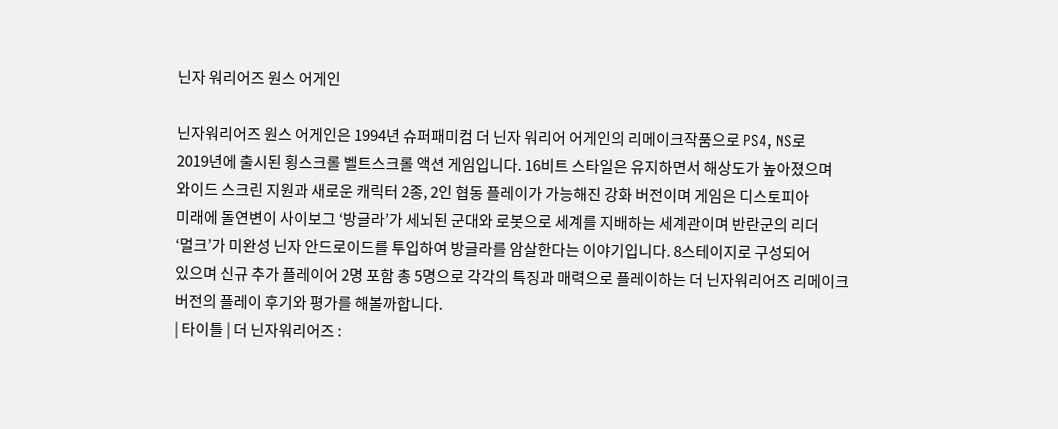닌자 워리어즈 원스 어게인

닌자워리어즈 원스 어게인은 1994년 슈퍼패미컴 더 닌자 워리어 어게인의 리메이크작품으로 PS4, NS로
2019년에 출시된 횡스크롤 벨트스크롤 액션 게임입니다. 16비트 스타일은 유지하면서 해상도가 높아졌으며
와이드 스크린 지원과 새로운 캐릭터 2종, 2인 협동 플레이가 가능해진 강화 버전이며 게임은 디스토피아
미래에 돌연변이 사이보그 ‘방글라’가 세뇌된 군대와 로봇으로 세계를 지배하는 세계관이며 반란군의 리더
‘멀크’가 미완성 닌자 안드로이드를 투입하여 방글라를 암살한다는 이야기입니다. 8스테이지로 구성되어
있으며 신규 추가 플레이어 2명 포함 총 5명으로 각각의 특징과 매력으로 플레이하는 더 닌자워리어즈 리메이크
버전의 플레이 후기와 평가를 해볼까합니다.
| 타이틀 | 더 닌자워리어즈 :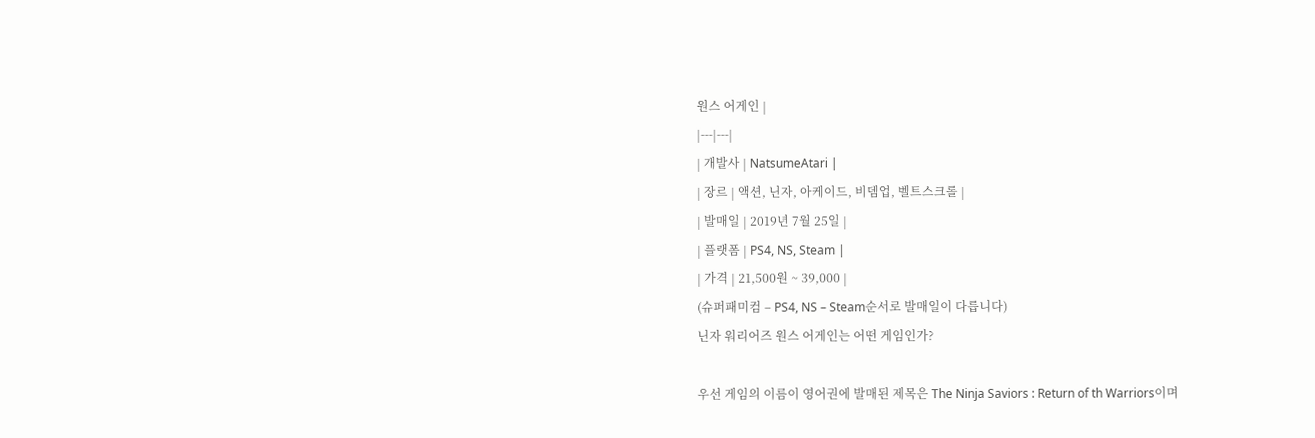원스 어게인 |
|---|---|
| 개발사 | NatsumeAtari |
| 장르 | 액션, 닌자, 아케이드, 비뎀업, 벨트스크롤 |
| 발매일 | 2019년 7월 25일 |
| 플랫폼 | PS4, NS, Steam |
| 가격 | 21,500원 ~ 39,000 |
(슈퍼패미컴 – PS4, NS – Steam순서로 발매일이 다릅니다)
닌자 워리어즈 원스 어게인는 어떤 게임인가?

우선 게임의 이름이 영어권에 발매된 제목은 The Ninja Saviors : Return of th Warriors이며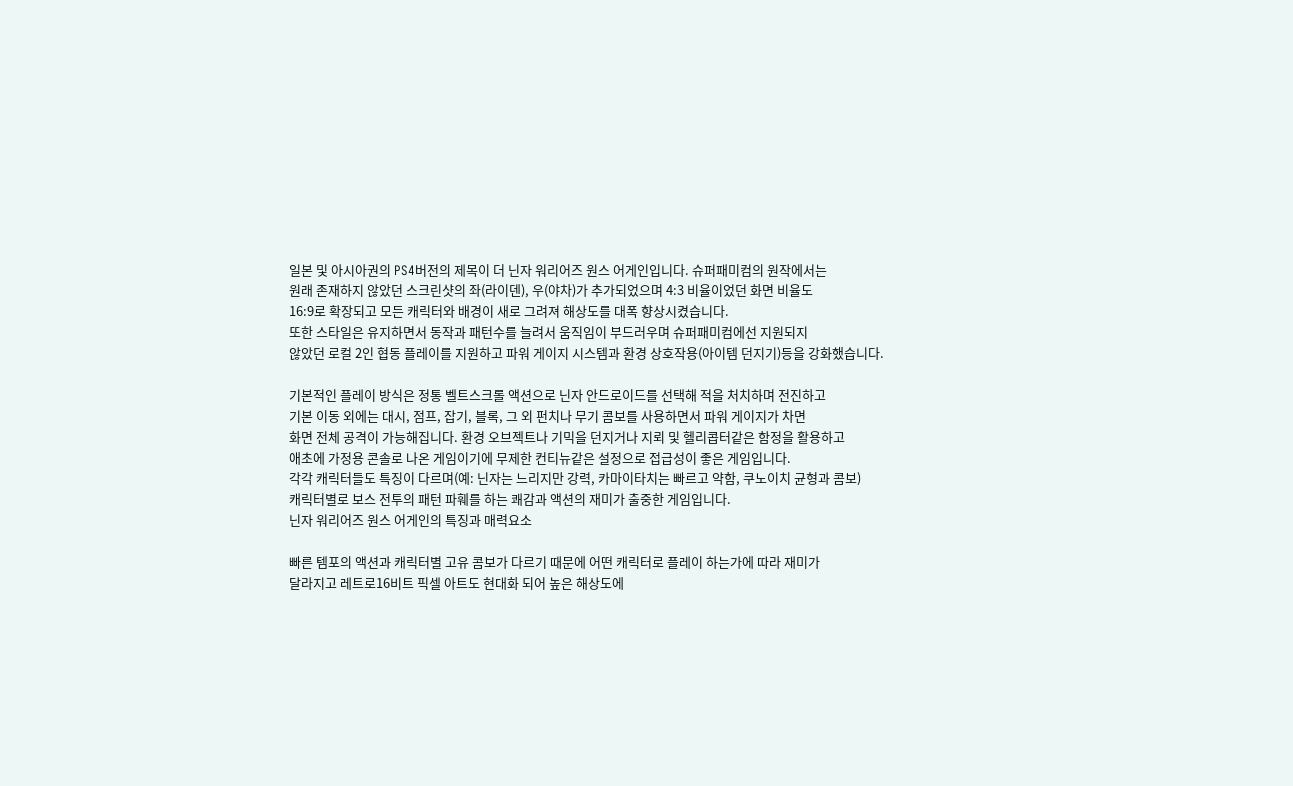일본 및 아시아권의 PS4버전의 제목이 더 닌자 워리어즈 원스 어게인입니다. 슈퍼패미컴의 원작에서는
원래 존재하지 않았던 스크린샷의 좌(라이덴), 우(야차)가 추가되었으며 4:3 비율이었던 화면 비율도
16:9로 확장되고 모든 캐릭터와 배경이 새로 그려져 해상도를 대폭 향상시켰습니다.
또한 스타일은 유지하면서 동작과 패턴수를 늘려서 움직임이 부드러우며 슈퍼패미컴에선 지원되지
않았던 로컬 2인 협동 플레이를 지원하고 파워 게이지 시스템과 환경 상호작용(아이템 던지기)등을 강화했습니다.

기본적인 플레이 방식은 정통 벨트스크롤 액션으로 닌자 안드로이드를 선택해 적을 처치하며 전진하고
기본 이동 외에는 대시, 점프, 잡기, 블록, 그 외 펀치나 무기 콤보를 사용하면서 파워 게이지가 차면
화면 전체 공격이 가능해집니다. 환경 오브젝트나 기믹을 던지거나 지뢰 및 헬리콥터같은 함정을 활용하고
애초에 가정용 콘솔로 나온 게임이기에 무제한 컨티뉴같은 설정으로 접급성이 좋은 게임입니다.
각각 캐릭터들도 특징이 다르며(예: 닌자는 느리지만 강력, 카마이타치는 빠르고 약함, 쿠노이치 균형과 콤보)
캐릭터별로 보스 전투의 패턴 파훼를 하는 쾌감과 액션의 재미가 출중한 게임입니다.
닌자 워리어즈 원스 어게인의 특징과 매력요소

빠른 템포의 액션과 캐릭터별 고유 콤보가 다르기 때문에 어떤 캐릭터로 플레이 하는가에 따라 재미가
달라지고 레트로16비트 픽셀 아트도 현대화 되어 높은 해상도에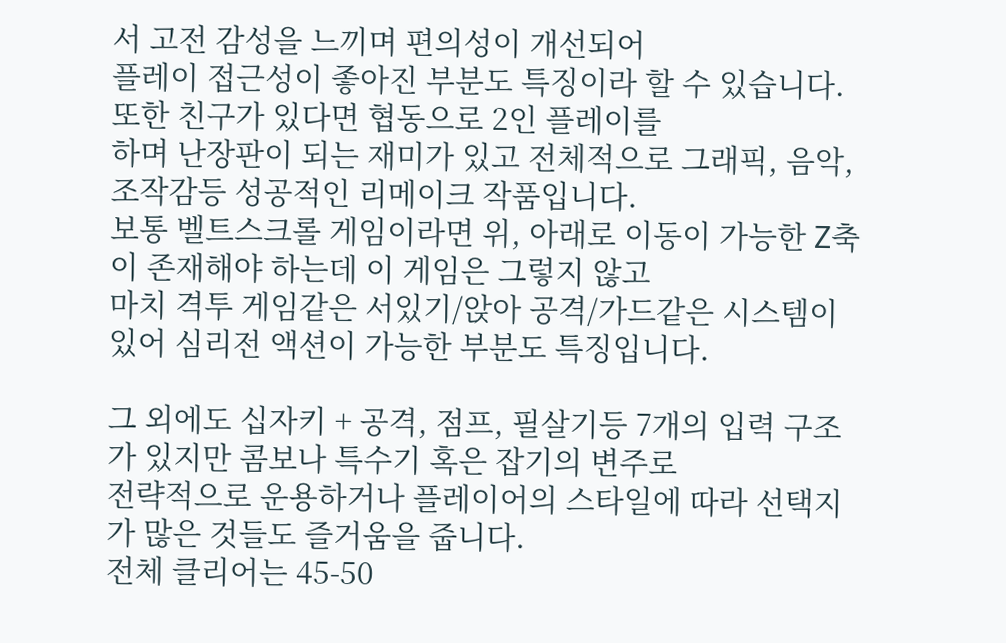서 고전 감성을 느끼며 편의성이 개선되어
플레이 접근성이 좋아진 부분도 특징이라 할 수 있습니다. 또한 친구가 있다면 협동으로 2인 플레이를
하며 난장판이 되는 재미가 있고 전체적으로 그래픽, 음악, 조작감등 성공적인 리메이크 작품입니다.
보통 벨트스크롤 게임이라면 위, 아래로 이동이 가능한 Z축이 존재해야 하는데 이 게임은 그렇지 않고
마치 격투 게임같은 서있기/앉아 공격/가드같은 시스템이 있어 심리전 액션이 가능한 부분도 특징입니다.

그 외에도 십자키 + 공격, 점프, 필살기등 7개의 입력 구조가 있지만 콤보나 특수기 혹은 잡기의 변주로
전략적으로 운용하거나 플레이어의 스타일에 따라 선택지가 많은 것들도 즐거움을 줍니다.
전체 클리어는 45-50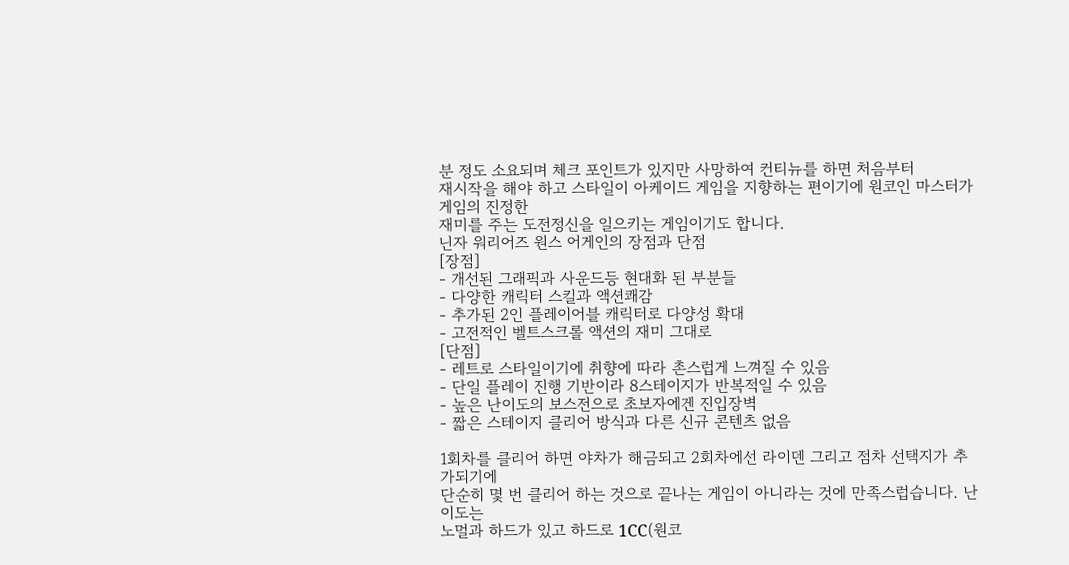분 정도 소요되며 체크 포인트가 있지만 사망하여 컨티뉴를 하면 처음부터
재시작을 해야 하고 스타일이 아케이드 게임을 지향하는 편이기에 원코인 마스터가 게임의 진정한
재미를 주는 도전정신을 일으키는 게임이기도 합니다.
닌자 워리어즈 원스 어게인의 장점과 단점
[장점]
- 개선된 그래픽과 사운드등 현대화 된 부분들
- 다양한 캐릭터 스킬과 액션쾌감
- 추가된 2인 플레이어블 캐릭터로 다양성 확대
- 고전적인 벨트스크롤 액션의 재미 그대로
[단점]
- 레트로 스타일이기에 취향에 따라 촌스럽게 느껴질 수 있음
- 단일 플레이 진행 기반이라 8스테이지가 반복적일 수 있음
- 높은 난이도의 보스전으로 초보자에겐 진입장벽
- 짧은 스테이지 클리어 방식과 다른 신규 콘텐츠 없음

1회차를 클리어 하면 야차가 해금되고 2회차에선 라이덴 그리고 점차 선택지가 추가되기에
단순히 몇 번 클리어 하는 것으로 끝나는 게임이 아니라는 것에 만족스럽습니다. 난이도는
노멀과 하드가 있고 하드로 1CC(원코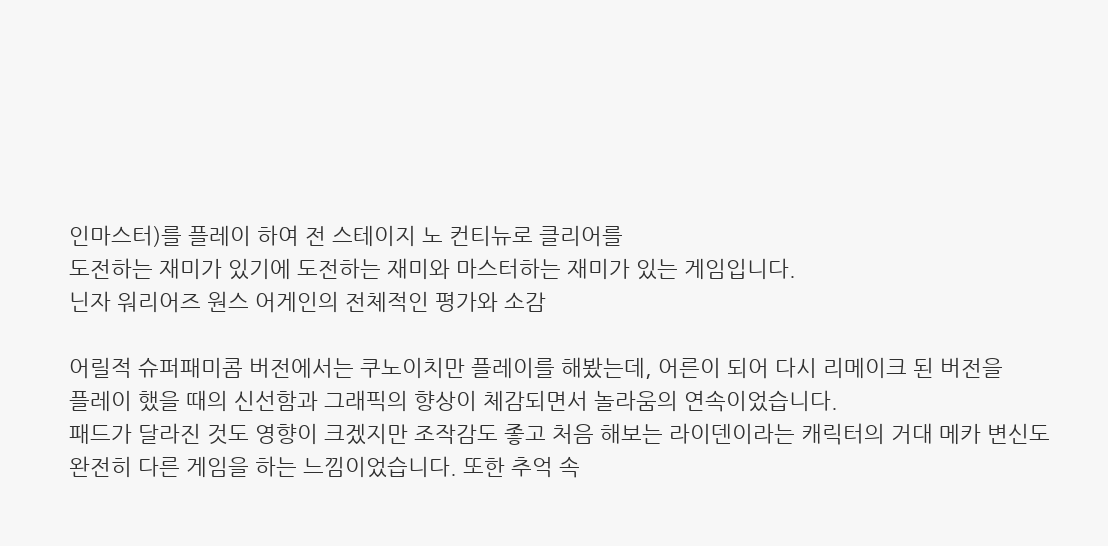인마스터)를 플레이 하여 전 스테이지 노 컨티뉴로 클리어를
도전하는 재미가 있기에 도전하는 재미와 마스터하는 재미가 있는 게임입니다.
닌자 워리어즈 원스 어게인의 전체적인 평가와 소감

어릴적 슈퍼패미콤 버전에서는 쿠노이치만 플레이를 해봤는데, 어른이 되어 다시 리메이크 된 버전을
플레이 했을 때의 신선함과 그래픽의 향상이 체감되면서 놀라움의 연속이었습니다.
패드가 달라진 것도 영향이 크겠지만 조작감도 좋고 처음 해보는 라이덴이라는 캐릭터의 거대 메카 변신도
완전히 다른 게임을 하는 느낌이었습니다. 또한 추억 속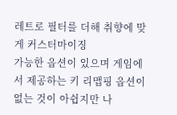레트로 필터를 더해 취향에 맞게 커스터마이징
가능한 옵션이 있으며 게임에서 제공하는 키 리맵핑 옵션이 없는 것이 아쉽지만 나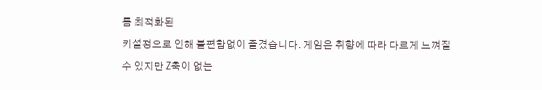름 최적화된
키설정으로 인해 불편함없이 즐겼습니다. 게임은 취향에 따라 다르게 느껴질 수 있지만 Z축이 없는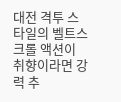대전 격투 스타일의 벨트스크롤 액션이 취향이라면 강력 추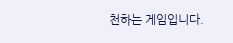천하는 게임입니다.